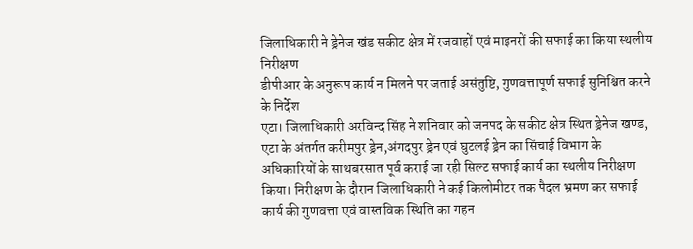जिलाधिकारी ने ड्रेनेज खंड सकीट क्षेत्र में रजवाहों एवं माइनरों की सफाई का किया स्थलीय निरीक्षण
डीपीआर के अनुरूप कार्य न मिलने पर जताई असंतुष्टि, गुणवत्तापूर्ण सफाई सुनिश्चित करने के निर्देश
एटा। जिलाधिकारी अरविन्द सिंह ने शनिवार को जनपद के सकीट क्षेत्र स्थित ड्रेनेज खण्ड, एटा के अंतर्गत करीमपुर ड्रेन,अंगदपुर ड्रेन एवं घुटलई ड्रेन का सिंचाई विभाग के अधिकारियों के साथबरसात पूर्व कराई जा रही सिल्ट सफाई कार्य का स्थलीय निरीक्षण किया। निरीक्षण के दौरान जिलाधिकारी ने कई किलोमीटर तक पैदल भ्रमण कर सफाई कार्य की गुणवत्ता एवं वास्तविक स्थिति का गहन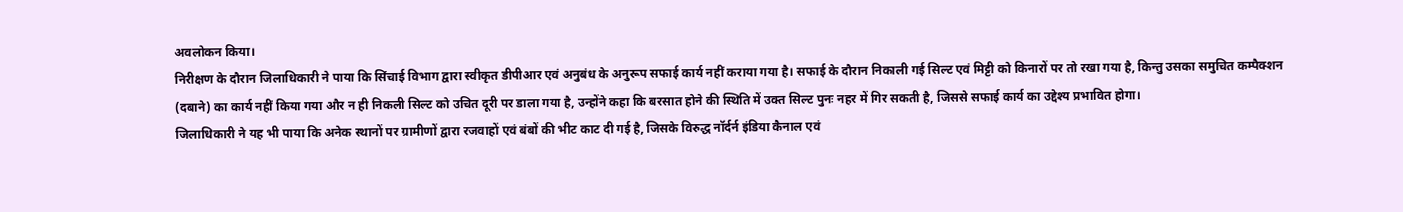अवलोकन किया।
निरीक्षण के दौरान जिलाधिकारी ने पाया कि सिंचाई विभाग द्वारा स्वीकृत डीपीआर एवं अनुबंध के अनुरूप सफाई कार्य नहीं कराया गया है। सफाई के दौरान निकाली गई सिल्ट एवं मिट्टी को किनारों पर तो रखा गया है, किन्तु उसका समुचित कम्पैक्शन (दबाने) का कार्य नहीं किया गया और न ही निकली सिल्ट को उचित दूरी पर डाला गया है, उन्होंने कहा कि बरसात होने की स्थिति में उक्त सिल्ट पुनः नहर में गिर सकती है, जिससे सफाई कार्य का उद्देश्य प्रभावित होगा।
जिलाधिकारी ने यह भी पाया कि अनेक स्थानों पर ग्रामीणों द्वारा रजवाहों एवं बंबों की भीट काट दी गई है, जिसके विरुद्ध नॉर्दर्न इंडिया कैनाल एवं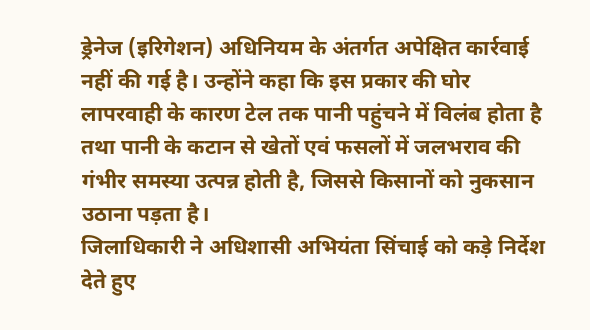ड्रेनेज (इरिगेशन) अधिनियम के अंतर्गत अपेक्षित कार्रवाई नहीं की गई है। उन्होंने कहा कि इस प्रकार की घोर लापरवाही के कारण टेल तक पानी पहुंचने में विलंब होता है तथा पानी के कटान से खेतों एवं फसलों में जलभराव की गंभीर समस्या उत्पन्न होती है, जिससे किसानों को नुकसान उठाना पड़ता है।
जिलाधिकारी ने अधिशासी अभियंता सिंचाई को कड़े निर्देश देते हुए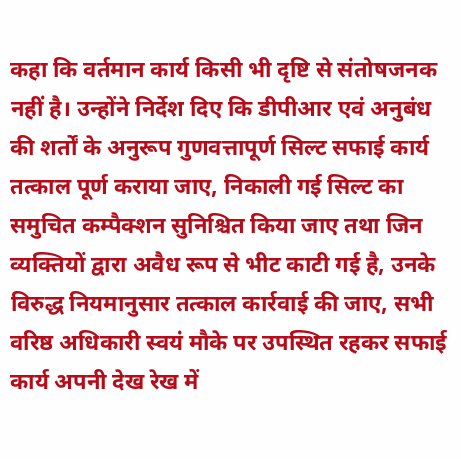कहा कि वर्तमान कार्य किसी भी दृष्टि से संतोषजनक नहीं है। उन्होंने निर्देश दिए कि डीपीआर एवं अनुबंध की शर्तों के अनुरूप गुणवत्तापूर्ण सिल्ट सफाई कार्य तत्काल पूर्ण कराया जाए, निकाली गई सिल्ट का समुचित कम्पैक्शन सुनिश्चित किया जाए तथा जिन व्यक्तियों द्वारा अवैध रूप से भीट काटी गई है, उनके विरुद्ध नियमानुसार तत्काल कार्रवाई की जाए, सभी वरिष्ठ अधिकारी स्वयं मौके पर उपस्थित रहकर सफाई कार्य अपनी देख रेख में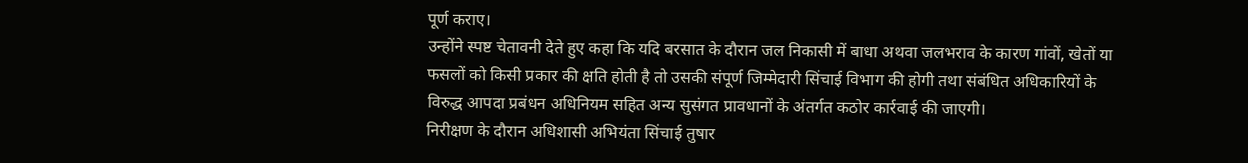पूर्ण कराए।
उन्होंने स्पष्ट चेतावनी देते हुए कहा कि यदि बरसात के दौरान जल निकासी में बाधा अथवा जलभराव के कारण गांवों, खेतों या फसलों को किसी प्रकार की क्षति होती है तो उसकी संपूर्ण जिम्मेदारी सिंचाई विभाग की होगी तथा संबंधित अधिकारियों के विरुद्ध आपदा प्रबंधन अधिनियम सहित अन्य सुसंगत प्रावधानों के अंतर्गत कठोर कार्रवाई की जाएगी।
निरीक्षण के दौरान अधिशासी अभियंता सिंचाई तुषार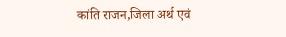कांति राजन,जिला अर्थ एवं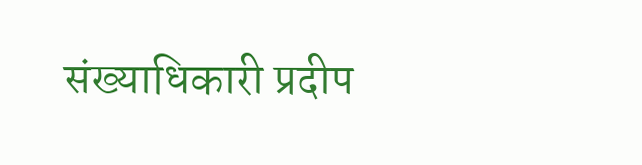संख्याधिकारी प्रदीप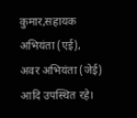कुमार,सहायक अभियंता (एई), अवर अभियंता (जेई) आदि उपस्थित रहे।